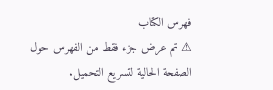فهرس الكتاب
⚠ تم عرض جزء فقط من الفهرس حول الصفحة الحالية لتسريع التحميل.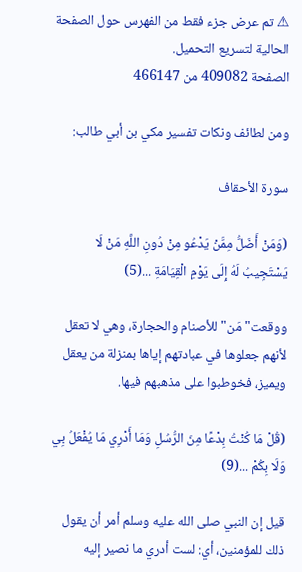⚠ تم عرض جزء فقط من الفهرس حول الصفحة الحالية لتسريع التحميل.
الصفحة 409082 من 466147

ومن لطائف ونكات تفسير مكي بن أبي طالب:

سورة الأحقاف

(وَمَنْ أَضَلُّ مِمَّنْ يَدْعُو مِنْ دُونِ اللَّهِ مَنْ لَا يَسْتَجِيبُ لَهُ إِلَى يَوْمِ الْقِيَامَةِ ...(5)

ووقعت"مَن"للأصنام والحجارة، وهي لا تعقل لأنهم جعلوها في عبادتهم إياها بمنزلة من يعقل ويميز، فخوطبوا على مذهبهم فيها.

(قُلْ مَا كُنْتُ بِدْعًا مِنَ الرُّسُلِ وَمَا أَدْرِي مَا يُفْعَلُ بِي وَلَا بِكُمْ ...(9)

قيل إن النبي صلى الله عليه وسلم أمر أن يقول ذلك للمؤمنين، أي: لست أدري ما نصير إليه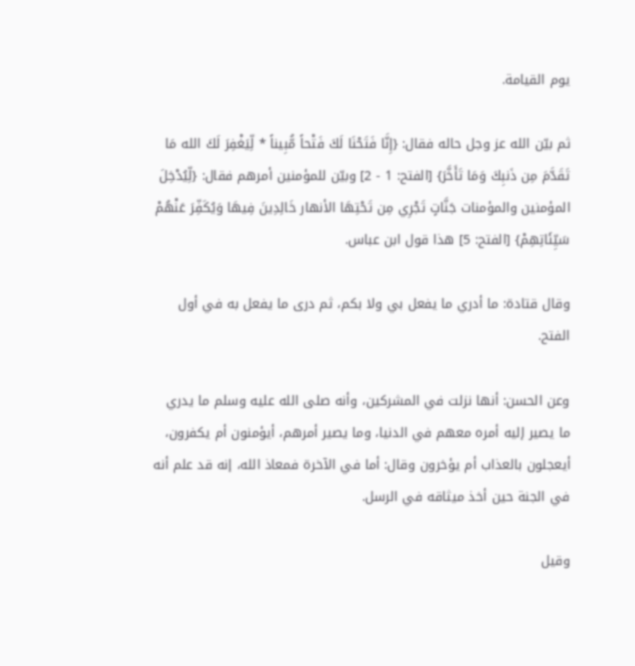يوم القيامة.

ثم بيّن الله عز وجل حاله فقال: {إِنَّا فَتَحْنَا لَكَ فَتْحاً مُّبِيناً * لِّيَغْفِرَ لَكَ الله مَا تَقَدَّمَ مِن ذَنبِكَ وَمَا تَأَخَّرَ} [الفتح: 1 - 2] وبيّن للمؤمنين أمرهم فقال: {لِّيُدْخِلَ المؤمنين والمؤمنات جَنَّاتٍ تَجْرِي مِن تَحْتِهَا الأنهار خَالِدِينَ فِيهَا وَيُكَفِّرَ عَنْهُمْ سَيِّئَاتِهِمْ} [الفتح: 5] هذا قول ابن عباس.

وقال قتادة: ما أدري ما يفعل بي ولا بكم، ثم درى ما يفعل به في أول الفتح.

وعن الحسن: أنها نزلت في المشركين، وأنه صلى الله عليه وسلم ما يدري ما يصير إليه أمره معهم في الدنيا، وما يصير أمرهم، أيؤمنون أم يكفرون، أيعجلون بالعذاب أم يؤخرون وقال: أما في الآخرة فمعاذ الله، إنه قد علم أنه في الجنة حين أخذ ميثاقه في الرسل.

وقيل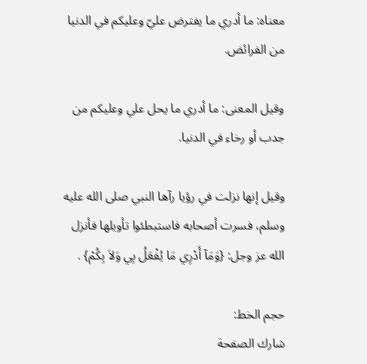معناه: ما أدري ما يفترض عليّ وعليكم في الدنيا من الفرائض.

وقيل المعنى: ما أدري ما يحل علي وعليكم من جدب أو رخاء في الدنيا.

وقيل إنها نزلت في رؤيا رآها النبي صلى الله عليه وسلم، فسرت أصحابه فاستبطئوا تأويلها فأنزل الله عز وجل: {وَمَآ أَدْرِي مَا يُفْعَلُ بِي وَلاَ بِكُمْ} .

حجم الخط:
شارك الصفحة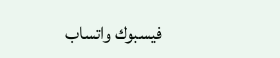فيسبوك واتساب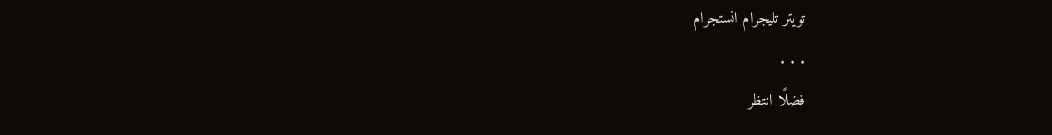تويتر تليجرام انستجرام
. . .
فضلًا انتظر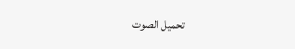تحميل الصوت